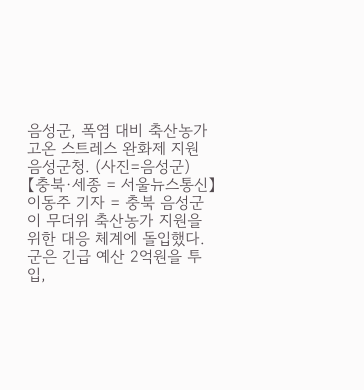음성군, 폭염 대비 축산농가 고온 스트레스 완화제 지원
음성군청. (사진=음성군)
【충북·세종 = 서울뉴스통신】 이동주 기자 = 충북 음성군이 무더위 축산농가 지원을 위한 대응 체계에 돌입했다.
군은 긴급 예산 2억원을 투입,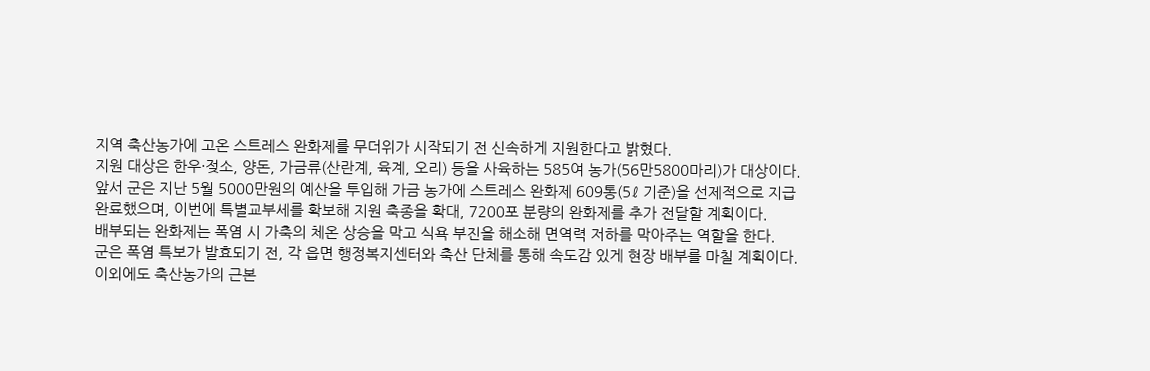지역 축산농가에 고온 스트레스 완화제를 무더위가 시작되기 전 신속하게 지원한다고 밝혔다.
지원 대상은 한우·젖소, 양돈, 가금류(산란계, 육계, 오리) 등을 사육하는 585여 농가(56만5800마리)가 대상이다.
앞서 군은 지난 5월 5000만원의 예산을 투입해 가금 농가에 스트레스 완화제 609통(5ℓ 기준)을 선제적으로 지급 완료했으며, 이번에 특별교부세를 확보해 지원 축종을 확대, 7200포 분량의 완화제를 추가 전달할 계획이다.
배부되는 완화제는 폭염 시 가축의 체온 상승을 막고 식욕 부진을 해소해 면역력 저하를 막아주는 역할을 한다.
군은 폭염 특보가 발효되기 전, 각 읍면 행정복지센터와 축산 단체를 통해 속도감 있게 현장 배부를 마칠 계획이다.
이외에도 축산농가의 근본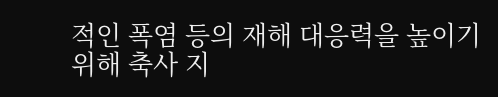적인 폭염 등의 재해 대응력을 높이기 위해 축사 지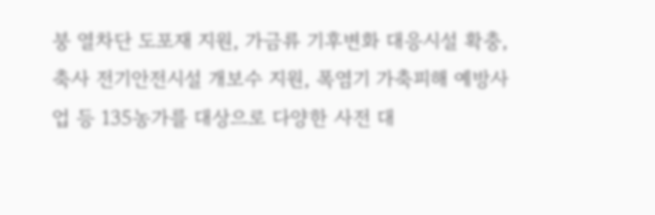붕 열차단 도포재 지원, 가금류 기후변화 대응시설 확충, 축사 전기안전시설 개보수 지원, 폭염기 가축피해 예방사업 등 135농가를 대상으로 다양한 사전 대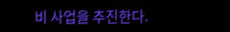비 사업을 추진한다.